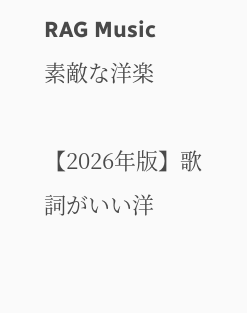RAG Music
素敵な洋楽

【2026年版】歌詞がいい洋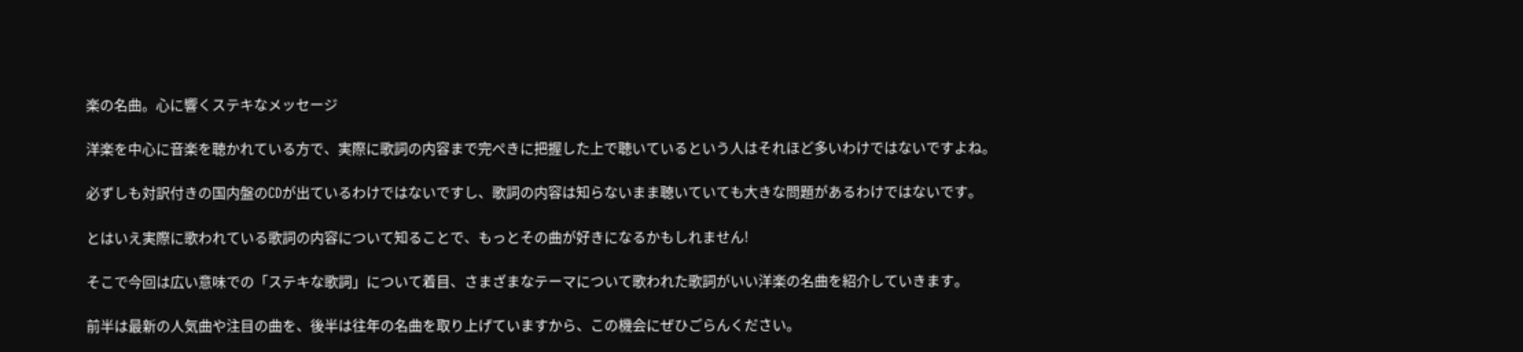楽の名曲。心に響くステキなメッセージ

洋楽を中心に音楽を聴かれている方で、実際に歌詞の内容まで完ぺきに把握した上で聴いているという人はそれほど多いわけではないですよね。

必ずしも対訳付きの国内盤のCDが出ているわけではないですし、歌詞の内容は知らないまま聴いていても大きな問題があるわけではないです。

とはいえ実際に歌われている歌詞の内容について知ることで、もっとその曲が好きになるかもしれません!

そこで今回は広い意味での「ステキな歌詞」について着目、さまざまなテーマについて歌われた歌詞がいい洋楽の名曲を紹介していきます。

前半は最新の人気曲や注目の曲を、後半は往年の名曲を取り上げていますから、この機会にぜひごらんください。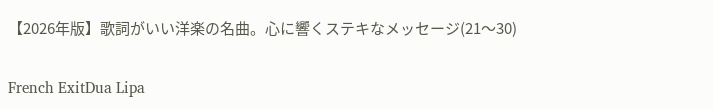【2026年版】歌詞がいい洋楽の名曲。心に響くステキなメッセージ(21〜30)

French ExitDua Lipa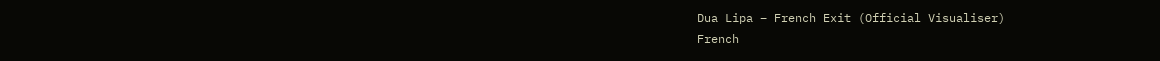Dua Lipa – French Exit (Official Visualiser)
French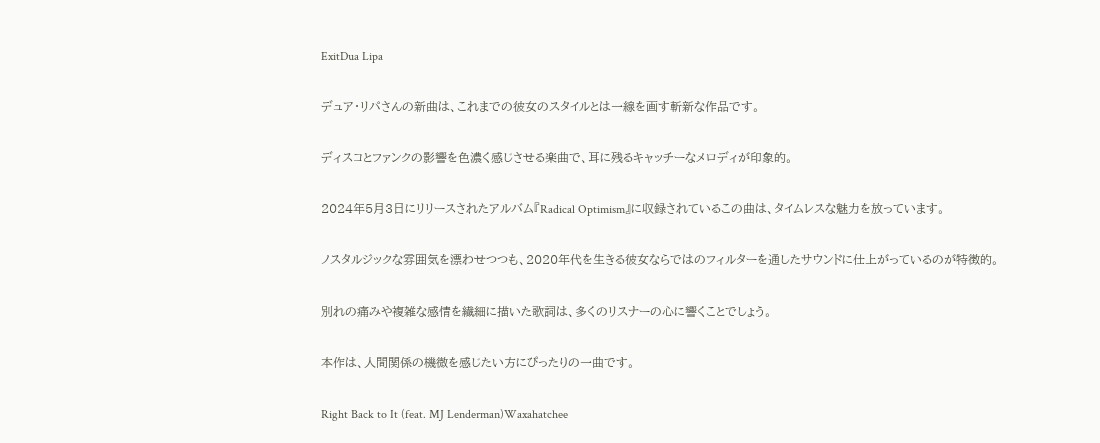ExitDua Lipa

デュア・リパさんの新曲は、これまでの彼女のスタイルとは一線を画す斬新な作品です。

ディスコとファンクの影響を色濃く感じさせる楽曲で、耳に残るキャッチーなメロディが印象的。

2024年5月3日にリリースされたアルバム『Radical Optimism』に収録されているこの曲は、タイムレスな魅力を放っています。

ノスタルジックな雰囲気を漂わせつつも、2020年代を生きる彼女ならではのフィルターを通したサウンドに仕上がっているのが特徴的。

別れの痛みや複雑な感情を繊細に描いた歌詞は、多くのリスナーの心に響くことでしょう。

本作は、人間関係の機微を感じたい方にぴったりの一曲です。

Right Back to It (feat. MJ Lenderman)Waxahatchee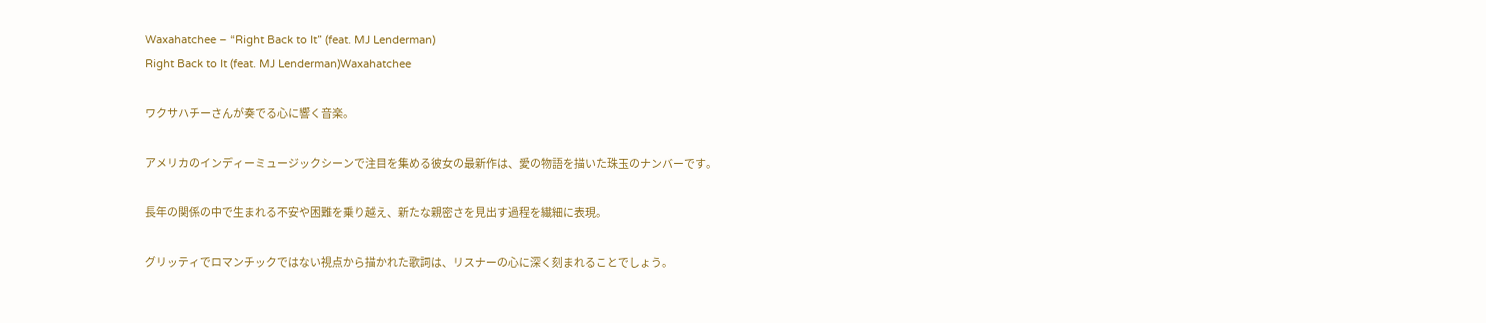Waxahatchee – “Right Back to It” (feat. MJ Lenderman)
Right Back to It (feat. MJ Lenderman)Waxahatchee

ワクサハチーさんが奏でる心に響く音楽。

アメリカのインディーミュージックシーンで注目を集める彼女の最新作は、愛の物語を描いた珠玉のナンバーです。

長年の関係の中で生まれる不安や困難を乗り越え、新たな親密さを見出す過程を繊細に表現。

グリッティでロマンチックではない視点から描かれた歌詞は、リスナーの心に深く刻まれることでしょう。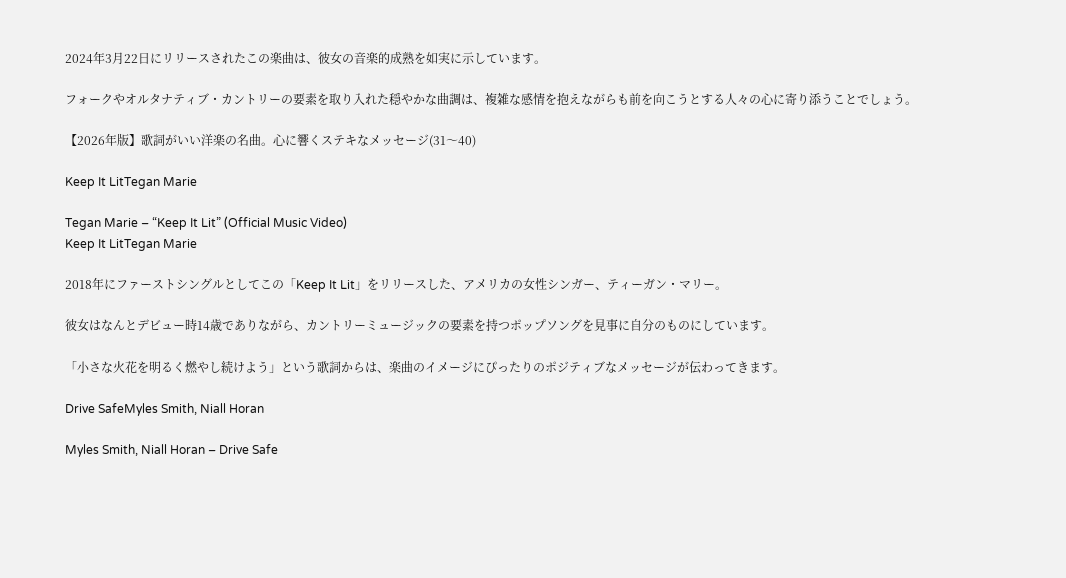2024年3月22日にリリースされたこの楽曲は、彼女の音楽的成熟を如実に示しています。

フォークやオルタナティブ・カントリーの要素を取り入れた穏やかな曲調は、複雑な感情を抱えながらも前を向こうとする人々の心に寄り添うことでしょう。

【2026年版】歌詞がいい洋楽の名曲。心に響くステキなメッセージ(31〜40)

Keep It LitTegan Marie

Tegan Marie – “Keep It Lit” (Official Music Video)
Keep It LitTegan Marie

2018年にファーストシングルとしてこの「Keep It Lit」をリリースした、アメリカの女性シンガー、ティーガン・マリー。

彼女はなんとデビュー時14歳でありながら、カントリーミュージックの要素を持つポップソングを見事に自分のものにしています。

「小さな火花を明るく燃やし続けよう」という歌詞からは、楽曲のイメージにぴったりのポジティブなメッセージが伝わってきます。

Drive SafeMyles Smith, Niall Horan

Myles Smith, Niall Horan – Drive Safe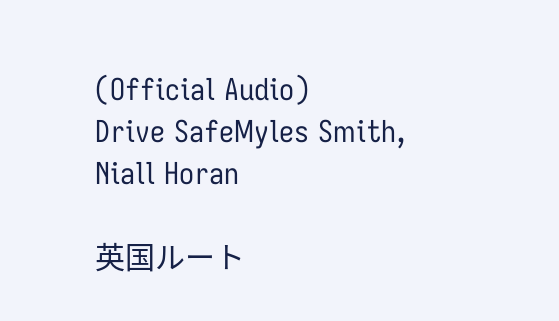(Official Audio)
Drive SafeMyles Smith, Niall Horan

英国ルート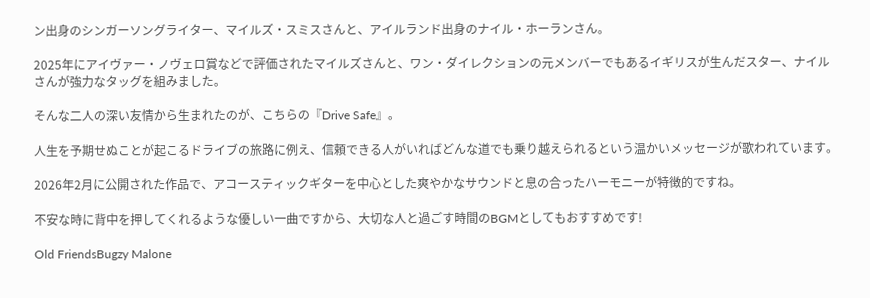ン出身のシンガーソングライター、マイルズ・スミスさんと、アイルランド出身のナイル・ホーランさん。

2025年にアイヴァー・ノヴェロ賞などで評価されたマイルズさんと、ワン・ダイレクションの元メンバーでもあるイギリスが生んだスター、ナイルさんが強力なタッグを組みました。

そんな二人の深い友情から生まれたのが、こちらの『Drive Safe』。

人生を予期せぬことが起こるドライブの旅路に例え、信頼できる人がいればどんな道でも乗り越えられるという温かいメッセージが歌われています。

2026年2月に公開された作品で、アコースティックギターを中心とした爽やかなサウンドと息の合ったハーモニーが特徴的ですね。

不安な時に背中を押してくれるような優しい一曲ですから、大切な人と過ごす時間のBGMとしてもおすすめです!

Old FriendsBugzy Malone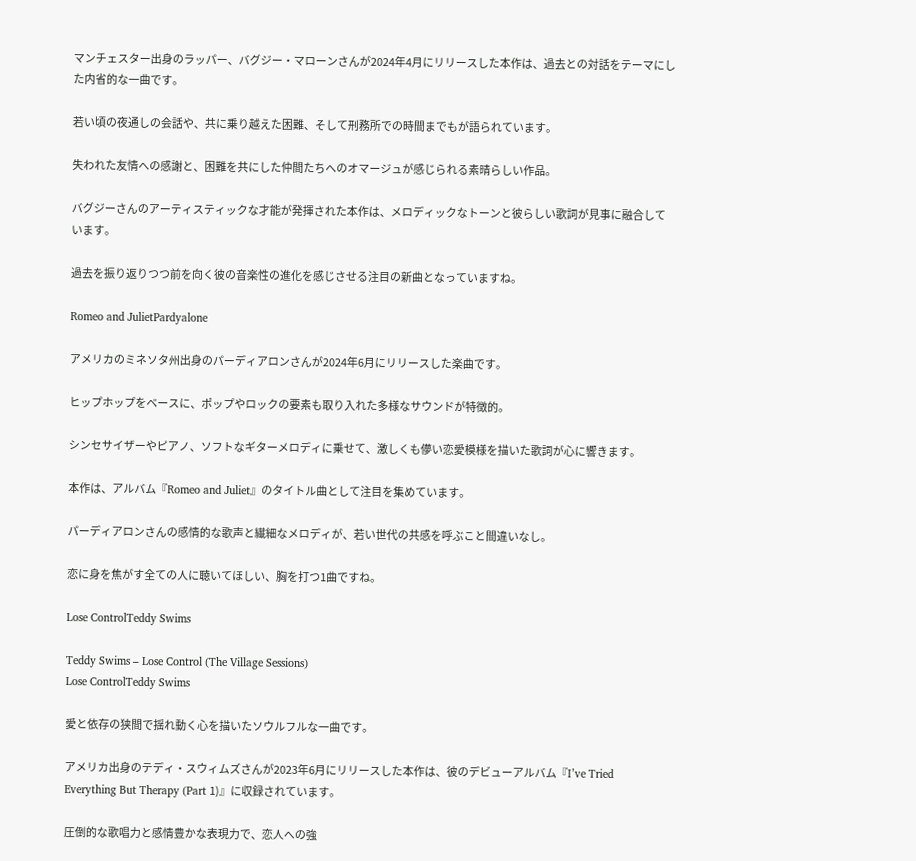マンチェスター出身のラッパー、バグジー・マローンさんが2024年4月にリリースした本作は、過去との対話をテーマにした内省的な一曲です。

若い頃の夜通しの会話や、共に乗り越えた困難、そして刑務所での時間までもが語られています。

失われた友情への感謝と、困難を共にした仲間たちへのオマージュが感じられる素晴らしい作品。

バグジーさんのアーティスティックな才能が発揮された本作は、メロディックなトーンと彼らしい歌詞が見事に融合しています。

過去を振り返りつつ前を向く彼の音楽性の進化を感じさせる注目の新曲となっていますね。

Romeo and JulietPardyalone

アメリカのミネソタ州出身のパーディアロンさんが2024年6月にリリースした楽曲です。

ヒップホップをベースに、ポップやロックの要素も取り入れた多様なサウンドが特徴的。

シンセサイザーやピアノ、ソフトなギターメロディに乗せて、激しくも儚い恋愛模様を描いた歌詞が心に響きます。

本作は、アルバム『Romeo and Juliet』のタイトル曲として注目を集めています。

パーディアロンさんの感情的な歌声と繊細なメロディが、若い世代の共感を呼ぶこと間違いなし。

恋に身を焦がす全ての人に聴いてほしい、胸を打つ1曲ですね。

Lose ControlTeddy Swims

Teddy Swims – Lose Control (The Village Sessions)
Lose ControlTeddy Swims

愛と依存の狭間で揺れ動く心を描いたソウルフルな一曲です。

アメリカ出身のテディ・スウィムズさんが2023年6月にリリースした本作は、彼のデビューアルバム『I’ve Tried Everything But Therapy (Part 1)』に収録されています。

圧倒的な歌唱力と感情豊かな表現力で、恋人への強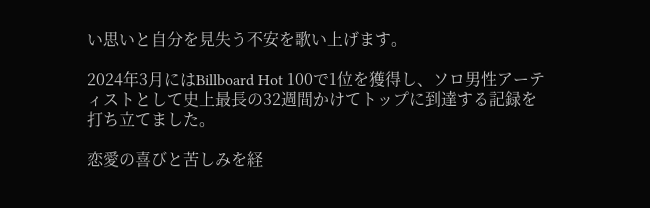い思いと自分を見失う不安を歌い上げます。

2024年3月にはBillboard Hot 100で1位を獲得し、ソロ男性アーティストとして史上最長の32週間かけてトップに到達する記録を打ち立てました。

恋愛の喜びと苦しみを経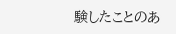験したことのあ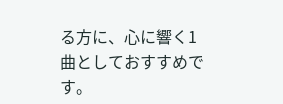る方に、心に響く1曲としておすすめです。